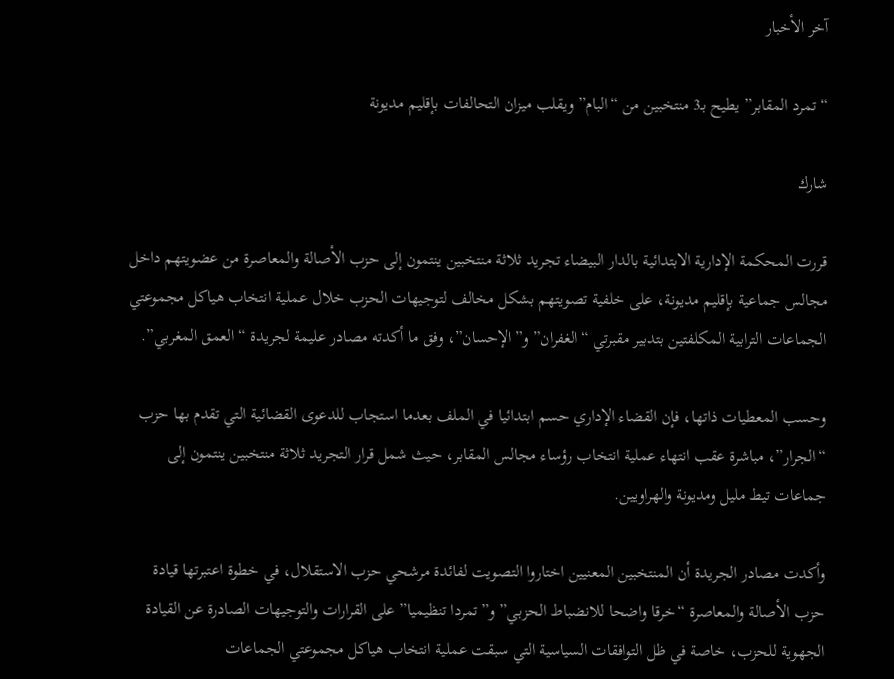آخر الأخبار

“تمرد المقابر” يطيح بـ3 منتخبين من “البام” ويقلب ميزان التحالفات بإقليم مديونة

شارك

قررت المحكمة الإدارية الابتدائية بالدار البيضاء تجريد ثلاثة منتخبين ينتمون إلى حزب الأصالة والمعاصرة من عضويتهم داخل مجالس جماعية بإقليم مديونة، على خلفية تصويتهم بشكل مخالف لتوجيهات الحزب خلال عملية انتخاب هياكل مجموعتي الجماعات الترابية المكلفتين بتدبير مقبرتي “الغفران” و”الإحسان”، وفق ما أكدته مصادر عليمة لجريدة “العمق المغربي”.

وحسب المعطيات ذاتها، فإن القضاء الإداري حسم ابتدائيا في الملف بعدما استجاب للدعوى القضائية التي تقدم بها حزب “الجرار”، مباشرة عقب انتهاء عملية انتخاب رؤساء مجالس المقابر، حيث شمل قرار التجريد ثلاثة منتخبين ينتمون إلى جماعات تيط مليل ومديونة والهراويين.

وأكدت مصادر الجريدة أن المنتخبين المعنيين اختاروا التصويت لفائدة مرشحي حزب الاستقلال، في خطوة اعتبرتها قيادة حزب الأصالة والمعاصرة “خرقا واضحا للانضباط الحزبي” و”تمردا تنظيميا” على القرارات والتوجيهات الصادرة عن القيادة الجهوية للحزب، خاصة في ظل التوافقات السياسية التي سبقت عملية انتخاب هياكل مجموعتي الجماعات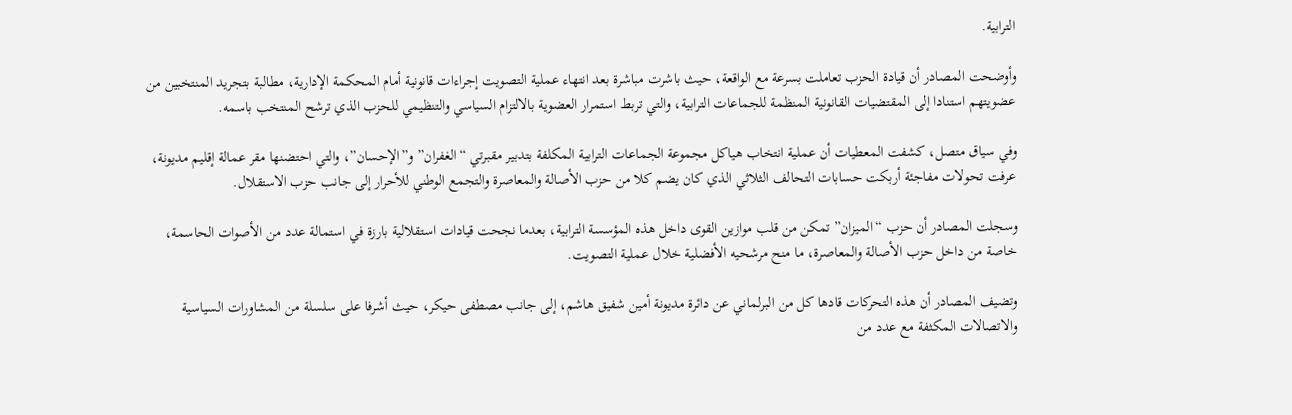الترابية.

وأوضحت المصادر أن قيادة الحزب تعاملت بسرعة مع الواقعة، حيث باشرت مباشرة بعد انتهاء عملية التصويت إجراءات قانونية أمام المحكمة الإدارية، مطالبة بتجريد المنتخبين من عضويتهم استنادا إلى المقتضيات القانونية المنظمة للجماعات الترابية، والتي تربط استمرار العضوية بالالتزام السياسي والتنظيمي للحزب الذي ترشح المنتخب باسمه.

وفي سياق متصل، كشفت المعطيات أن عملية انتخاب هياكل مجموعة الجماعات الترابية المكلفة بتدبير مقبرتي “الغفران” و”الإحسان”، والتي احتضنها مقر عمالة إقليم مديونة، عرفت تحولات مفاجئة أربكت حسابات التحالف الثلاثي الذي كان يضم كلا من حزب الأصالة والمعاصرة والتجمع الوطني للأحرار إلى جانب حزب الاستقلال.

وسجلت المصادر أن حزب “الميزان” تمكن من قلب موازين القوى داخل هذه المؤسسة الترابية، بعدما نجحت قيادات استقلالية بارزة في استمالة عدد من الأصوات الحاسمة، خاصة من داخل حزب الأصالة والمعاصرة، ما منح مرشحيه الأفضلية خلال عملية التصويت.

وتضيف المصادر أن هذه التحركات قادها كل من البرلماني عن دائرة مديونة أمين شفيق هاشم، إلى جانب مصطفى حيكر، حيث أشرفا على سلسلة من المشاورات السياسية والاتصالات المكثفة مع عدد من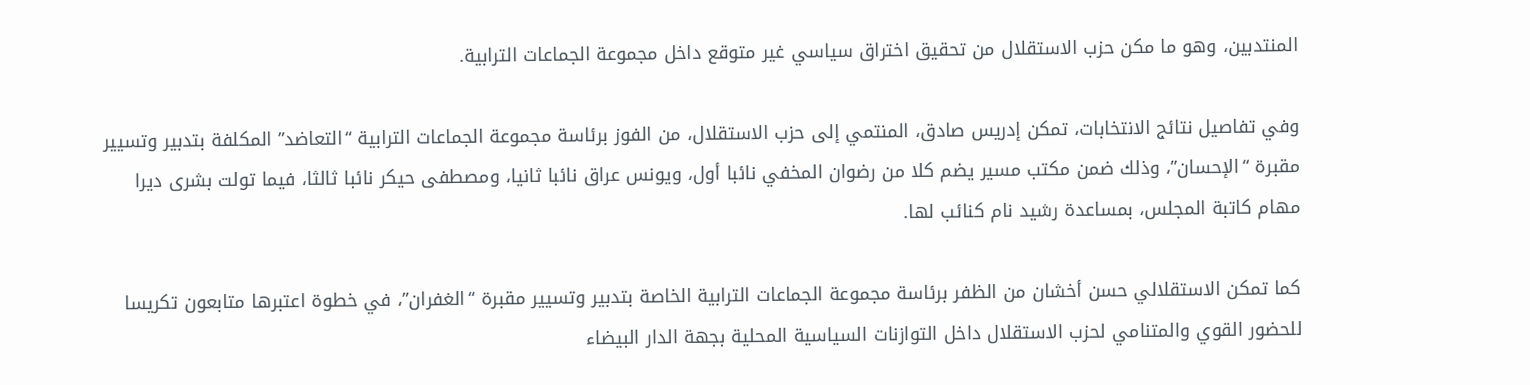المنتدبين، وهو ما مكن حزب الاستقلال من تحقيق اختراق سياسي غير متوقع داخل مجموعة الجماعات الترابية.

وفي تفاصيل نتائج الانتخابات، تمكن إدريس صادق، المنتمي إلى حزب الاستقلال، من الفوز برئاسة مجموعة الجماعات الترابية “التعاضد” المكلفة بتدبير وتسيير مقبرة “الإحسان”، وذلك ضمن مكتب مسير يضم كلا من رضوان المخفي نائبا أول، ويونس عراق نائبا ثانيا، ومصطفى حيكر نائبا ثالثا، فيما تولت بشرى ديرا مهام كاتبة المجلس، بمساعدة رشيد نام كنائب لها.

كما تمكن الاستقلالي حسن أخشان من الظفر برئاسة مجموعة الجماعات الترابية الخاصة بتدبير وتسيير مقبرة “الغفران”، في خطوة اعتبرها متابعون تكريسا للحضور القوي والمتنامي لحزب الاستقلال داخل التوازنات السياسية المحلية بجهة الدار البيضاء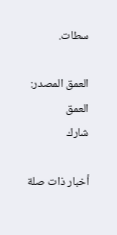سطات.

العمق المصدر: العمق
شارك

أخبار ذات صلة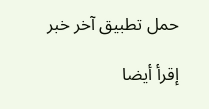حمل تطبيق آخر خبر

إقرأ أيضا